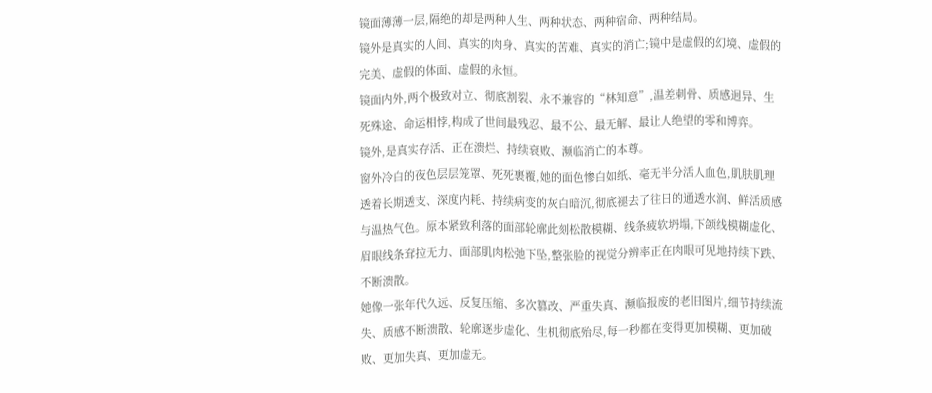镜面薄薄一层,隔绝的却是两种人生、两种状态、两种宿命、两种结局。
镜外是真实的人间、真实的肉身、真实的苦难、真实的消亡;镜中是虚假的幻境、虚假的完美、虚假的体面、虚假的永恒。
镜面内外,两个极致对立、彻底割裂、永不兼容的“林知意”,温差刺骨、质感迥异、生死殊途、命运相悖,构成了世间最残忍、最不公、最无解、最让人绝望的零和博弈。
镜外,是真实存活、正在溃烂、持续衰败、濒临消亡的本尊。
窗外冷白的夜色层层笼罩、死死裹覆,她的面色惨白如纸、毫无半分活人血色,肌肤肌理透着长期透支、深度内耗、持续病变的灰白暗沉,彻底褪去了往日的通透水润、鲜活质感与温热气色。原本紧致利落的面部轮廓此刻松散模糊、线条疲软坍塌,下颌线模糊虚化、眉眼线条耷拉无力、面部肌肉松弛下坠,整张脸的视觉分辨率正在肉眼可见地持续下跌、不断溃散。
她像一张年代久远、反复压缩、多次篡改、严重失真、濒临报废的老旧图片,细节持续流失、质感不断溃散、轮廓逐步虚化、生机彻底殆尽,每一秒都在变得更加模糊、更加破败、更加失真、更加虚无。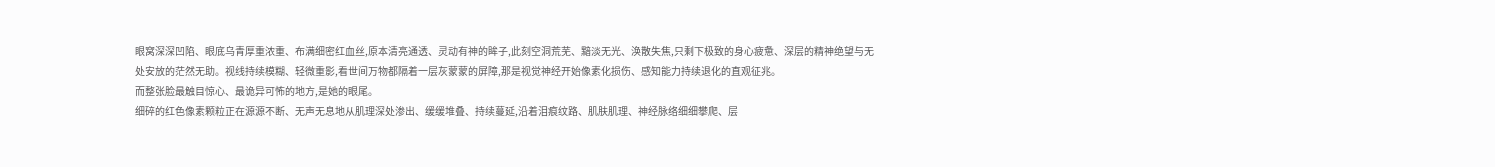眼窝深深凹陷、眼底乌青厚重浓重、布满细密红血丝,原本清亮通透、灵动有神的眸子,此刻空洞荒芜、黯淡无光、涣散失焦,只剩下极致的身心疲惫、深层的精神绝望与无处安放的茫然无助。视线持续模糊、轻微重影,看世间万物都隔着一层灰蒙蒙的屏障,那是视觉神经开始像素化损伤、感知能力持续退化的直观征兆。
而整张脸最触目惊心、最诡异可怖的地方,是她的眼尾。
细碎的红色像素颗粒正在源源不断、无声无息地从肌理深处渗出、缓缓堆叠、持续蔓延,沿着泪痕纹路、肌肤肌理、神经脉络细细攀爬、层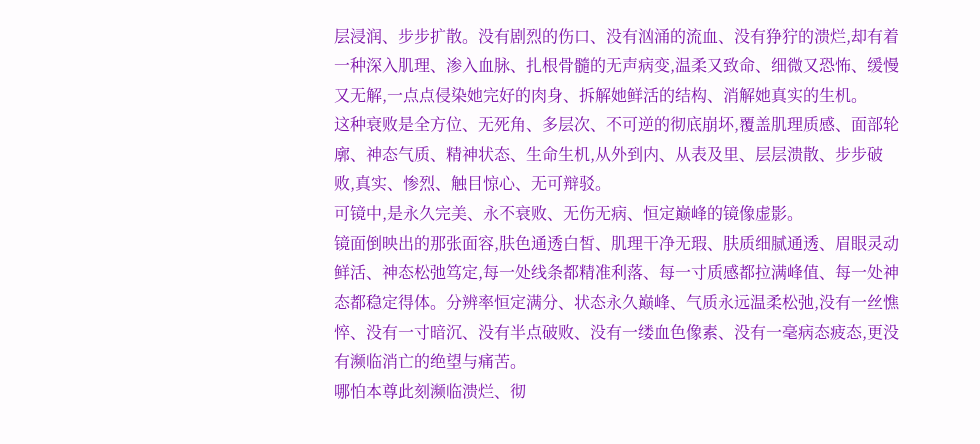层浸润、步步扩散。没有剧烈的伤口、没有汹涌的流血、没有狰狞的溃烂,却有着一种深入肌理、渗入血脉、扎根骨髓的无声病变,温柔又致命、细微又恐怖、缓慢又无解,一点点侵染她完好的肉身、拆解她鲜活的结构、消解她真实的生机。
这种衰败是全方位、无死角、多层次、不可逆的彻底崩坏,覆盖肌理质感、面部轮廓、神态气质、精神状态、生命生机,从外到内、从表及里、层层溃散、步步破败,真实、惨烈、触目惊心、无可辩驳。
可镜中,是永久完美、永不衰败、无伤无病、恒定巅峰的镜像虚影。
镜面倒映出的那张面容,肤色通透白皙、肌理干净无瑕、肤质细腻通透、眉眼灵动鲜活、神态松弛笃定,每一处线条都精准利落、每一寸质感都拉满峰值、每一处神态都稳定得体。分辨率恒定满分、状态永久巅峰、气质永远温柔松弛,没有一丝憔悴、没有一寸暗沉、没有半点破败、没有一缕血色像素、没有一毫病态疲态,更没有濒临消亡的绝望与痛苦。
哪怕本尊此刻濒临溃烂、彻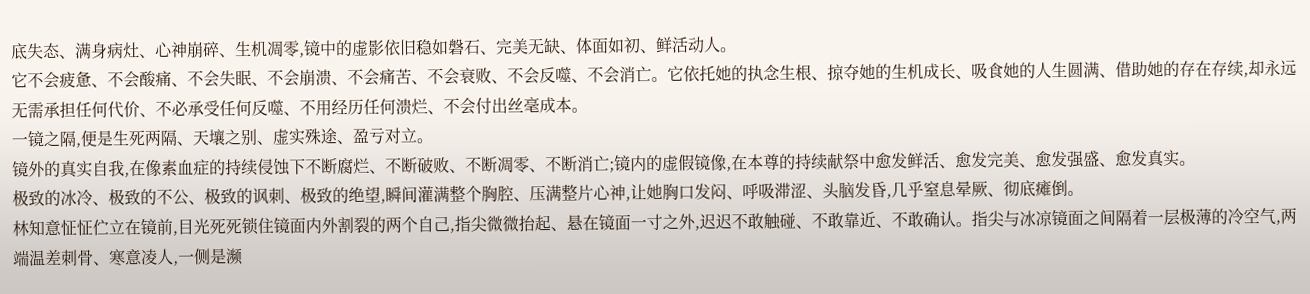底失态、满身病灶、心神崩碎、生机凋零,镜中的虚影依旧稳如磐石、完美无缺、体面如初、鲜活动人。
它不会疲惫、不会酸痛、不会失眠、不会崩溃、不会痛苦、不会衰败、不会反噬、不会消亡。它依托她的执念生根、掠夺她的生机成长、吸食她的人生圆满、借助她的存在存续,却永远无需承担任何代价、不必承受任何反噬、不用经历任何溃烂、不会付出丝毫成本。
一镜之隔,便是生死两隔、天壤之别、虚实殊途、盈亏对立。
镜外的真实自我,在像素血症的持续侵蚀下不断腐烂、不断破败、不断凋零、不断消亡;镜内的虚假镜像,在本尊的持续献祭中愈发鲜活、愈发完美、愈发强盛、愈发真实。
极致的冰冷、极致的不公、极致的讽刺、极致的绝望,瞬间灌满整个胸腔、压满整片心神,让她胸口发闷、呼吸滞涩、头脑发昏,几乎窒息晕厥、彻底瘫倒。
林知意怔怔伫立在镜前,目光死死锁住镜面内外割裂的两个自己,指尖微微抬起、悬在镜面一寸之外,迟迟不敢触碰、不敢靠近、不敢确认。指尖与冰凉镜面之间隔着一层极薄的冷空气,两端温差刺骨、寒意凌人,一侧是濒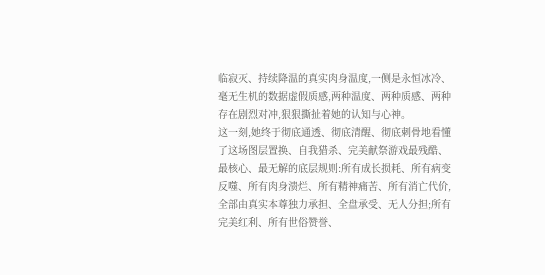临寂灭、持续降温的真实肉身温度,一侧是永恒冰冷、毫无生机的数据虚假质感,两种温度、两种质感、两种存在剧烈对冲,狠狠撕扯着她的认知与心神。
这一刻,她终于彻底通透、彻底清醒、彻底刺骨地看懂了这场图层置换、自我猎杀、完美献祭游戏最残酷、最核心、最无解的底层规则:所有成长损耗、所有病变反噬、所有肉身溃烂、所有精神痛苦、所有消亡代价,全部由真实本尊独力承担、全盘承受、无人分担;所有完美红利、所有世俗赞誉、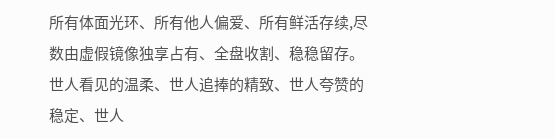所有体面光环、所有他人偏爱、所有鲜活存续,尽数由虚假镜像独享占有、全盘收割、稳稳留存。
世人看见的温柔、世人追捧的精致、世人夸赞的稳定、世人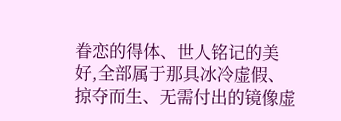眷恋的得体、世人铭记的美好,全部属于那具冰冷虚假、掠夺而生、无需付出的镜像虚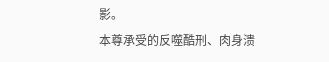影。
本尊承受的反噬酷刑、肉身溃